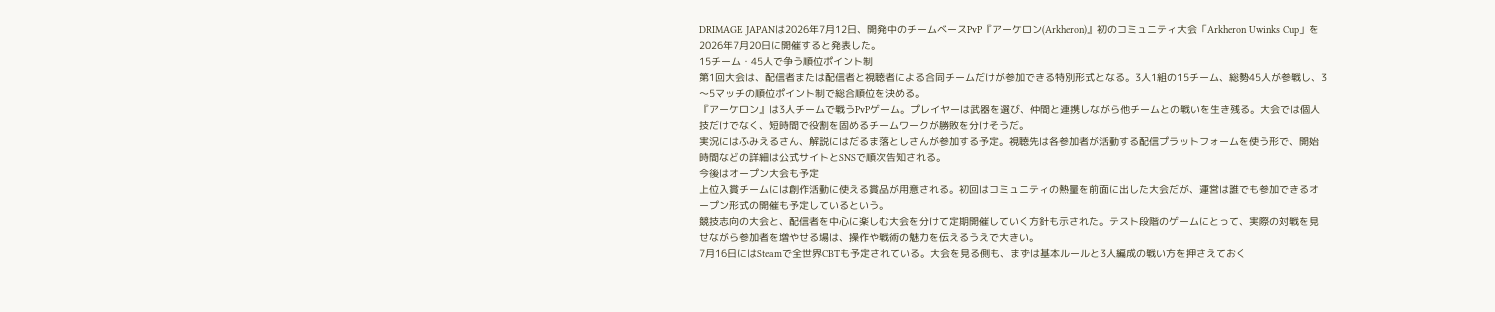DRIMAGE JAPANは2026年7月12日、開発中のチームベースPvP『アーケロン(Arkheron)』初のコミュニティ大会「Arkheron Uwinks Cup」を2026年7月20日に開催すると発表した。
15チーム・45人で争う順位ポイント制
第1回大会は、配信者または配信者と視聴者による合同チームだけが参加できる特別形式となる。3人1組の15チーム、総勢45人が参戦し、3〜5マッチの順位ポイント制で総合順位を決める。
『アーケロン』は3人チームで戦うPvPゲーム。プレイヤーは武器を選び、仲間と連携しながら他チームとの戦いを生き残る。大会では個人技だけでなく、短時間で役割を固めるチームワークが勝敗を分けそうだ。
実況にはふみえるさん、解説にはだるま落としさんが参加する予定。視聴先は各参加者が活動する配信プラットフォームを使う形で、開始時間などの詳細は公式サイトとSNSで順次告知される。
今後はオープン大会も予定
上位入賞チームには創作活動に使える賞品が用意される。初回はコミュニティの熱量を前面に出した大会だが、運営は誰でも参加できるオープン形式の開催も予定しているという。
競技志向の大会と、配信者を中心に楽しむ大会を分けて定期開催していく方針も示された。テスト段階のゲームにとって、実際の対戦を見せながら参加者を増やせる場は、操作や戦術の魅力を伝えるうえで大きい。
7月16日にはSteamで全世界CBTも予定されている。大会を見る側も、まずは基本ルールと3人編成の戦い方を押さえておく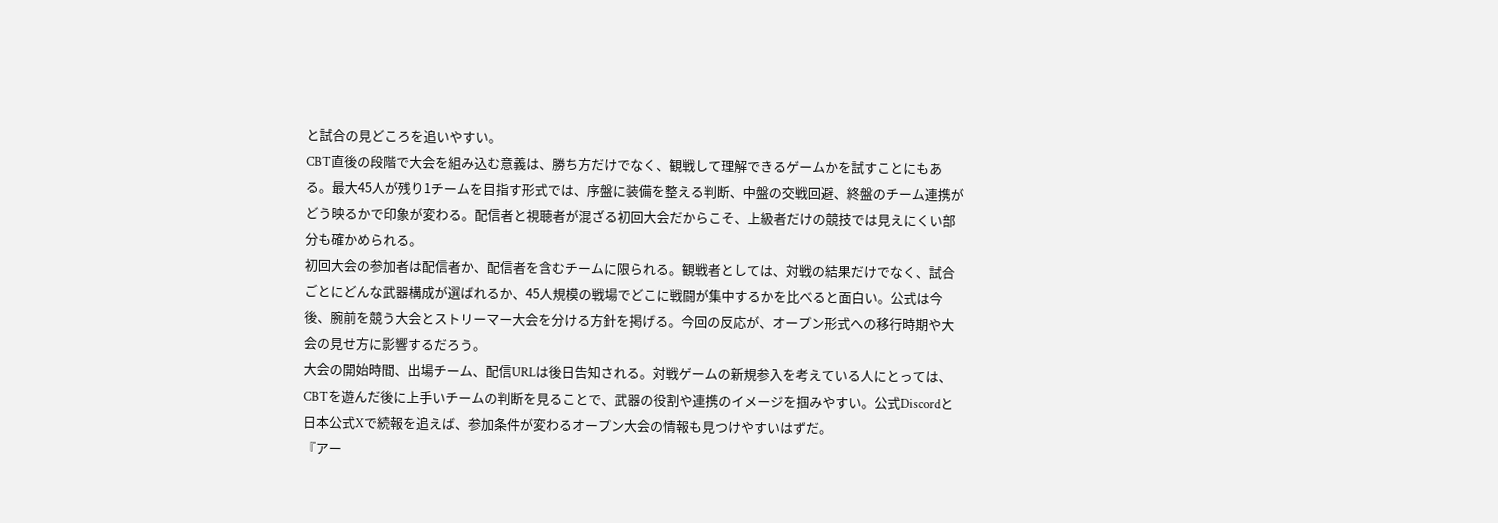と試合の見どころを追いやすい。
CBT直後の段階で大会を組み込む意義は、勝ち方だけでなく、観戦して理解できるゲームかを試すことにもある。最大45人が残り1チームを目指す形式では、序盤に装備を整える判断、中盤の交戦回避、終盤のチーム連携がどう映るかで印象が変わる。配信者と視聴者が混ざる初回大会だからこそ、上級者だけの競技では見えにくい部分も確かめられる。
初回大会の参加者は配信者か、配信者を含むチームに限られる。観戦者としては、対戦の結果だけでなく、試合ごとにどんな武器構成が選ばれるか、45人規模の戦場でどこに戦闘が集中するかを比べると面白い。公式は今後、腕前を競う大会とストリーマー大会を分ける方針を掲げる。今回の反応が、オープン形式への移行時期や大会の見せ方に影響するだろう。
大会の開始時間、出場チーム、配信URLは後日告知される。対戦ゲームの新規参入を考えている人にとっては、CBTを遊んだ後に上手いチームの判断を見ることで、武器の役割や連携のイメージを掴みやすい。公式Discordと日本公式Xで続報を追えば、参加条件が変わるオープン大会の情報も見つけやすいはずだ。
『アー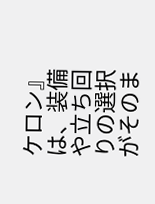ケロン』は、装備や立ち回りの選択がそのま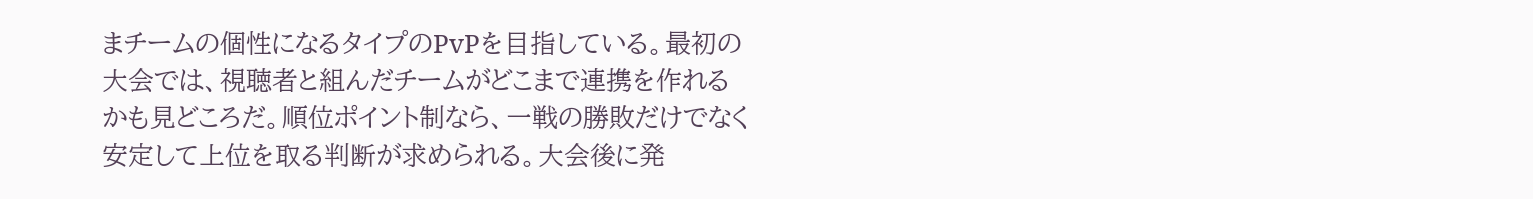まチームの個性になるタイプのPvPを目指している。最初の大会では、視聴者と組んだチームがどこまで連携を作れるかも見どころだ。順位ポイント制なら、一戦の勝敗だけでなく安定して上位を取る判断が求められる。大会後に発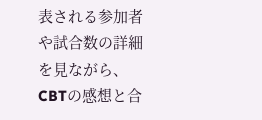表される参加者や試合数の詳細を見ながら、CBTの感想と合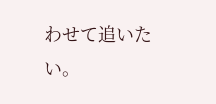わせて追いたい。